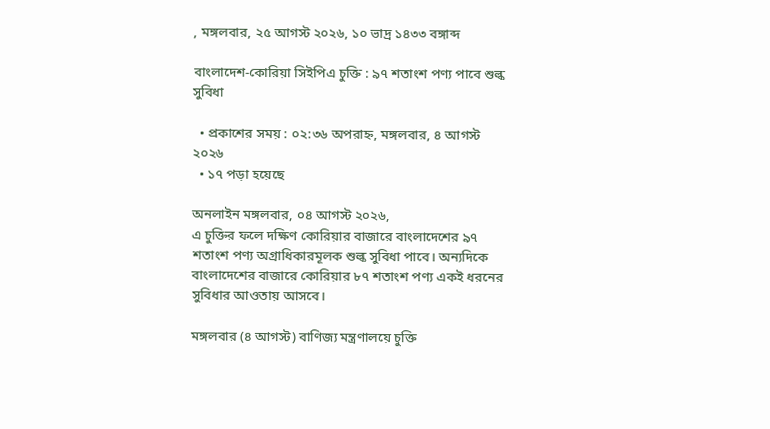, মঙ্গলবার, ২৫ আগস্ট ২০২৬, ১০ ভাদ্র ১৪৩৩ বঙ্গাব্দ

বাংলাদেশ-কোরিয়া সিইপিএ চুক্তি : ৯৭ শতাংশ পণ্য পাবে শুল্ক সুবিধা

  • প্রকাশের সময় : ০২:৩৬ অপরাহ্ন, মঙ্গলবার, ৪ আগস্ট ২০২৬
  • ১৭ পড়া হয়েছে

অনলাইন মঙ্গলবার, ০৪ আগস্ট ২০২৬,
এ চুক্তির ফলে দক্ষিণ কোরিয়ার বাজারে বাংলাদেশের ৯৭ শতাংশ পণ্য অগ্রাধিকারমূলক শুল্ক সুবিধা পাবে। অন্যদিকে বাংলাদেশের বাজারে কোরিয়ার ৮৭ শতাংশ পণ্য একই ধরনের সুবিধার আওতায় আসবে।

মঙ্গলবার (৪ আগস্ট) বাণিজ্য মন্ত্রণালয়ে চুক্তি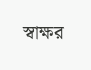স্বাক্ষর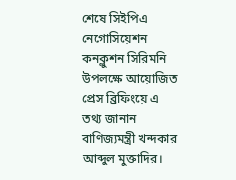শেষে সিইপিএ নেগোসিয়েশন কনক্লুশন সিরিমনি উপলক্ষে আয়োজিত প্রেস ব্রিফিংয়ে এ তথ্য জানান বাণিজ্যমন্ত্রী খন্দকার আব্দুল মুক্তাদির।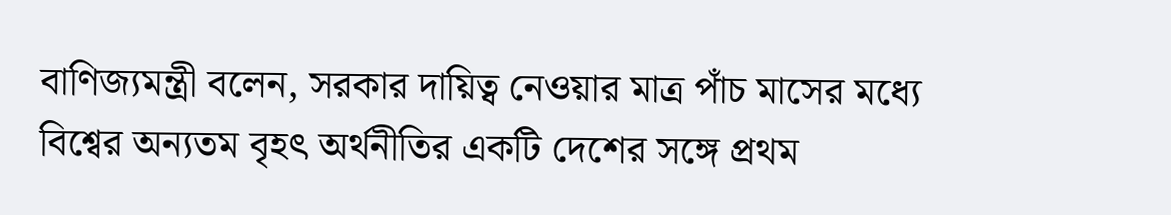বাণিজ্যমন্ত্রী বলেন, সরকার দায়িত্ব নেওয়ার মাত্র পাঁচ মাসের মধ্যে বিশ্বের অন্যতম বৃহৎ অর্থনীতির একটি দেশের সঙ্গে প্রথম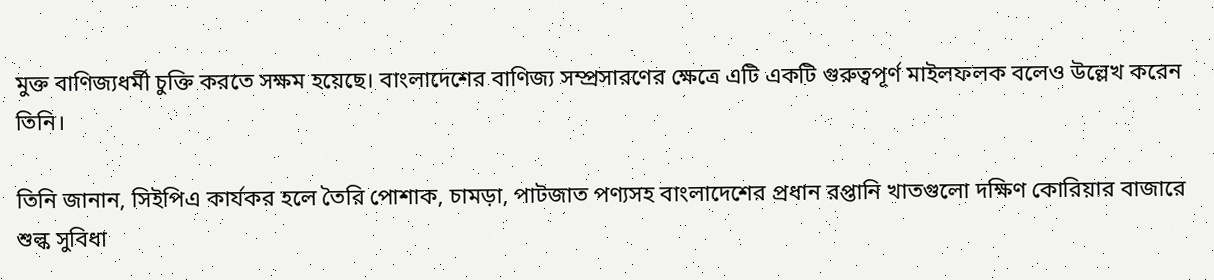মুক্ত বাণিজ্যধর্মী চুক্তি করতে সক্ষম হয়েছে। বাংলাদেশের বাণিজ্য সম্প্রসারণের ক্ষেত্রে এটি একটি গুরুত্বপূর্ণ মাইলফলক বলেও উল্লেখ করেন তিনি।

তিনি জানান, সিইপিএ কার্যকর হলে তৈরি পোশাক, চামড়া, পাটজাত পণ্যসহ বাংলাদেশের প্রধান রপ্তানি খাতগুলো দক্ষিণ কোরিয়ার বাজারে শুল্ক সুবিধা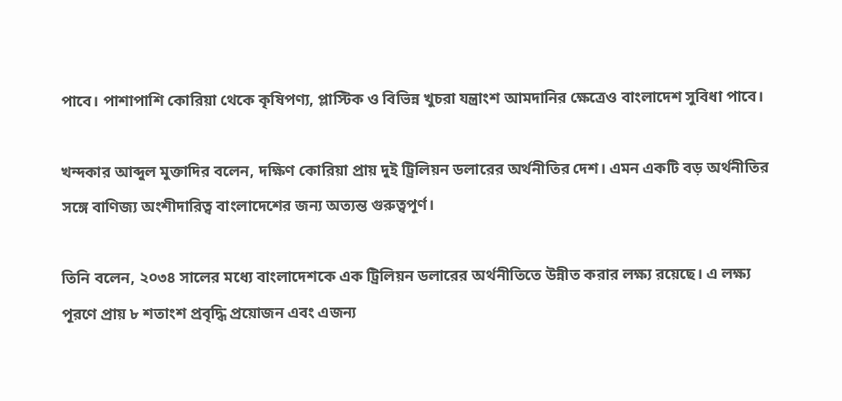পাবে। পাশাপাশি কোরিয়া থেকে কৃষিপণ্য, প্লাস্টিক ও বিভিন্ন খুচরা যন্ত্রাংশ আমদানির ক্ষেত্রেও বাংলাদেশ সুবিধা পাবে।

খন্দকার আব্দুল মুক্তাদির বলেন, দক্ষিণ কোরিয়া প্রায় দুই ট্রিলিয়ন ডলারের অর্থনীতির দেশ। এমন একটি বড় অর্থনীতির সঙ্গে বাণিজ্য অংশীদারিত্ব বাংলাদেশের জন্য অত্যন্ত গুরুত্বপূর্ণ।

তিনি বলেন, ২০৩৪ সালের মধ্যে বাংলাদেশকে এক ট্রিলিয়ন ডলারের অর্থনীতিতে উন্নীত করার লক্ষ্য রয়েছে। এ লক্ষ্য পূরণে প্রায় ৮ শতাংশ প্রবৃদ্ধি প্রয়োজন এবং এজন্য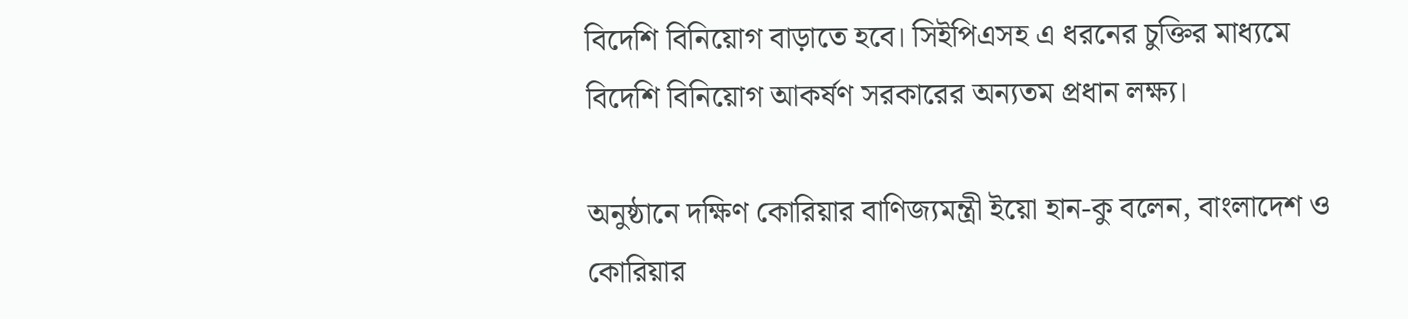বিদেশি বিনিয়োগ বাড়াতে হবে। সিইপিএসহ এ ধরনের চুক্তির মাধ্যমে বিদেশি বিনিয়োগ আকর্ষণ সরকারের অন্যতম প্রধান লক্ষ্য।

অনুষ্ঠানে দক্ষিণ কোরিয়ার বাণিজ্যমন্ত্রী ইয়ো হান-কু বলেন, বাংলাদেশ ও কোরিয়ার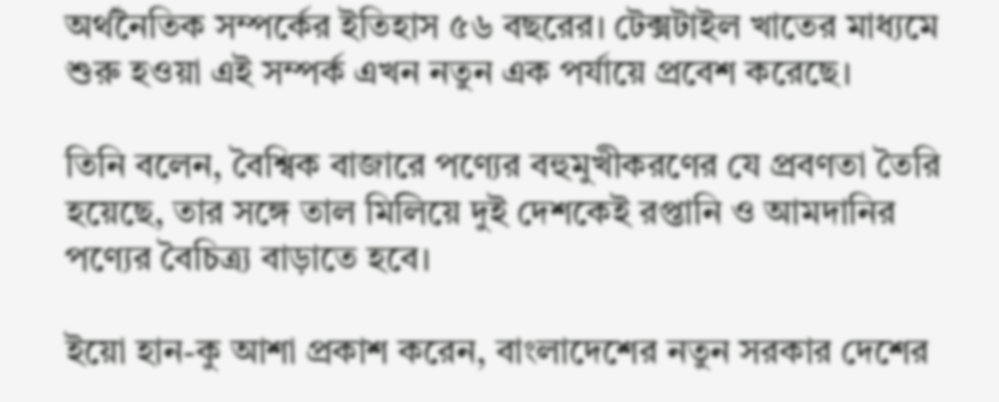অর্থনৈতিক সম্পর্কের ইতিহাস ৫৬ বছরের। টেক্সটাইল খাতের মাধ্যমে শুরু হওয়া এই সম্পর্ক এখন নতুন এক পর্যায়ে প্রবেশ করেছে।

তিনি বলেন, বৈশ্বিক বাজারে পণ্যের বহুমুখীকরণের যে প্রবণতা তৈরি হয়েছে, তার সঙ্গে তাল মিলিয়ে দুই দেশকেই রপ্তানি ও আমদানির পণ্যের বৈচিত্র্য বাড়াতে হবে।

ইয়ো হান-কু আশা প্রকাশ করেন, বাংলাদেশের নতুন সরকার দেশের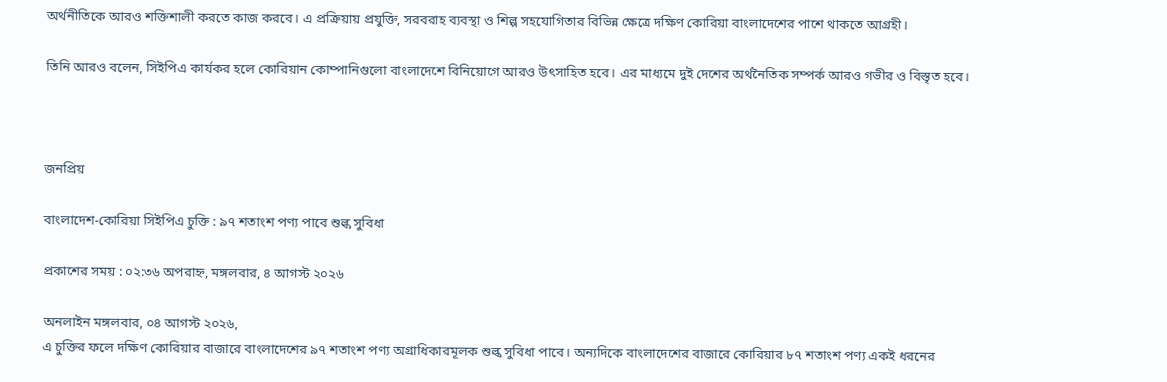অর্থনীতিকে আরও শক্তিশালী করতে কাজ করবে। এ প্রক্রিয়ায় প্রযুক্তি, সরবরাহ ব্যবস্থা ও শিল্প সহযোগিতার বিভিন্ন ক্ষেত্রে দক্ষিণ কোরিয়া বাংলাদেশের পাশে থাকতে আগ্রহী।

তিনি আরও বলেন, সিইপিএ কার্যকর হলে কোরিয়ান কোম্পানিগুলো বাংলাদেশে বিনিয়োগে আরও উৎসাহিত হবে। এর মাধ্যমে দুই দেশের অর্থনৈতিক সম্পর্ক আরও গভীর ও বিস্তৃত হবে।



জনপ্রিয়

বাংলাদেশ-কোরিয়া সিইপিএ চুক্তি : ৯৭ শতাংশ পণ্য পাবে শুল্ক সুবিধা

প্রকাশের সময় : ০২:৩৬ অপরাহ্ন, মঙ্গলবার, ৪ আগস্ট ২০২৬

অনলাইন মঙ্গলবার, ০৪ আগস্ট ২০২৬,
এ চুক্তির ফলে দক্ষিণ কোরিয়ার বাজারে বাংলাদেশের ৯৭ শতাংশ পণ্য অগ্রাধিকারমূলক শুল্ক সুবিধা পাবে। অন্যদিকে বাংলাদেশের বাজারে কোরিয়ার ৮৭ শতাংশ পণ্য একই ধরনের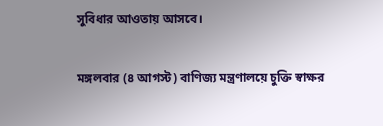সুবিধার আওতায় আসবে।

মঙ্গলবার (৪ আগস্ট) বাণিজ্য মন্ত্রণালয়ে চুক্তি স্বাক্ষর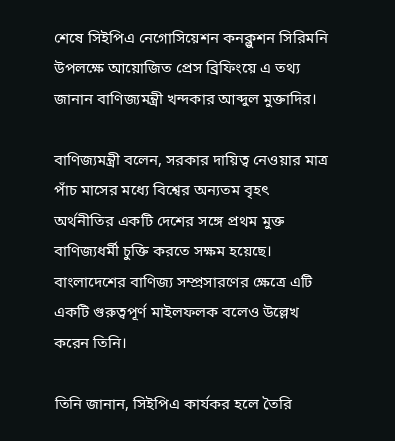শেষে সিইপিএ নেগোসিয়েশন কনক্লুশন সিরিমনি উপলক্ষে আয়োজিত প্রেস ব্রিফিংয়ে এ তথ্য জানান বাণিজ্যমন্ত্রী খন্দকার আব্দুল মুক্তাদির।

বাণিজ্যমন্ত্রী বলেন, সরকার দায়িত্ব নেওয়ার মাত্র পাঁচ মাসের মধ্যে বিশ্বের অন্যতম বৃহৎ অর্থনীতির একটি দেশের সঙ্গে প্রথম মুক্ত বাণিজ্যধর্মী চুক্তি করতে সক্ষম হয়েছে। বাংলাদেশের বাণিজ্য সম্প্রসারণের ক্ষেত্রে এটি একটি গুরুত্বপূর্ণ মাইলফলক বলেও উল্লেখ করেন তিনি।

তিনি জানান, সিইপিএ কার্যকর হলে তৈরি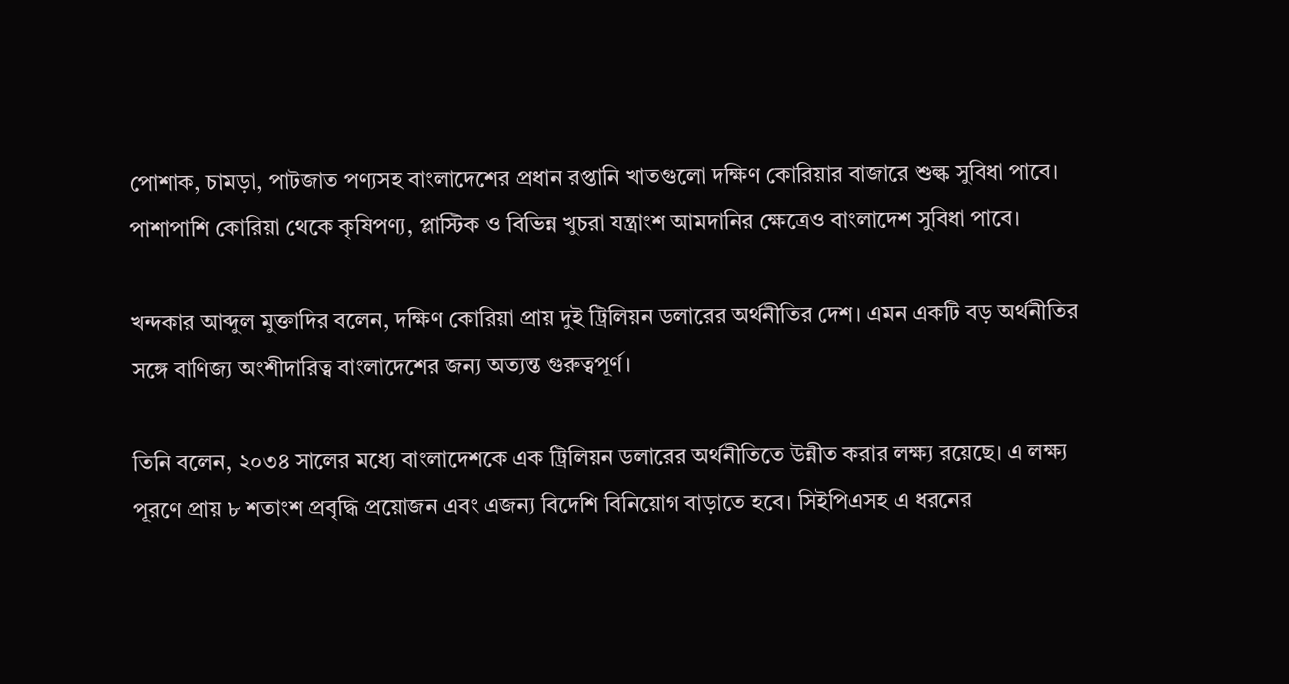পোশাক, চামড়া, পাটজাত পণ্যসহ বাংলাদেশের প্রধান রপ্তানি খাতগুলো দক্ষিণ কোরিয়ার বাজারে শুল্ক সুবিধা পাবে। পাশাপাশি কোরিয়া থেকে কৃষিপণ্য, প্লাস্টিক ও বিভিন্ন খুচরা যন্ত্রাংশ আমদানির ক্ষেত্রেও বাংলাদেশ সুবিধা পাবে।

খন্দকার আব্দুল মুক্তাদির বলেন, দক্ষিণ কোরিয়া প্রায় দুই ট্রিলিয়ন ডলারের অর্থনীতির দেশ। এমন একটি বড় অর্থনীতির সঙ্গে বাণিজ্য অংশীদারিত্ব বাংলাদেশের জন্য অত্যন্ত গুরুত্বপূর্ণ।

তিনি বলেন, ২০৩৪ সালের মধ্যে বাংলাদেশকে এক ট্রিলিয়ন ডলারের অর্থনীতিতে উন্নীত করার লক্ষ্য রয়েছে। এ লক্ষ্য পূরণে প্রায় ৮ শতাংশ প্রবৃদ্ধি প্রয়োজন এবং এজন্য বিদেশি বিনিয়োগ বাড়াতে হবে। সিইপিএসহ এ ধরনের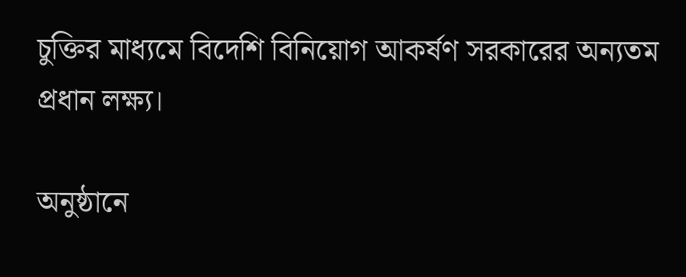চুক্তির মাধ্যমে বিদেশি বিনিয়োগ আকর্ষণ সরকারের অন্যতম প্রধান লক্ষ্য।

অনুষ্ঠানে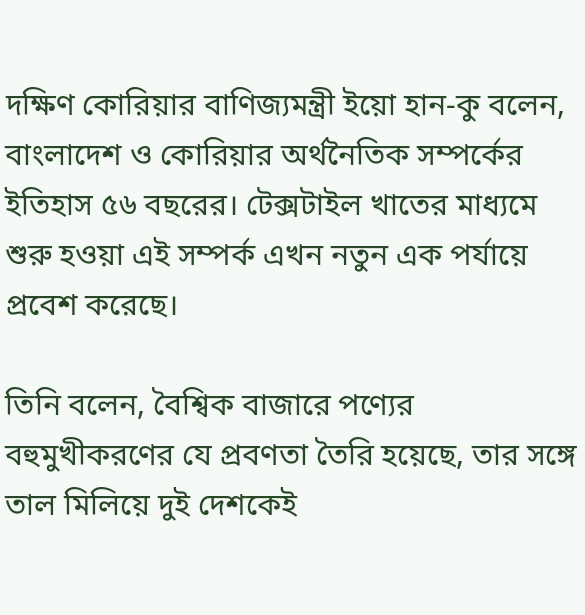দক্ষিণ কোরিয়ার বাণিজ্যমন্ত্রী ইয়ো হান-কু বলেন, বাংলাদেশ ও কোরিয়ার অর্থনৈতিক সম্পর্কের ইতিহাস ৫৬ বছরের। টেক্সটাইল খাতের মাধ্যমে শুরু হওয়া এই সম্পর্ক এখন নতুন এক পর্যায়ে প্রবেশ করেছে।

তিনি বলেন, বৈশ্বিক বাজারে পণ্যের বহুমুখীকরণের যে প্রবণতা তৈরি হয়েছে, তার সঙ্গে তাল মিলিয়ে দুই দেশকেই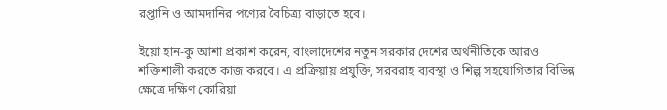রপ্তানি ও আমদানির পণ্যের বৈচিত্র্য বাড়াতে হবে।

ইয়ো হান-কু আশা প্রকাশ করেন, বাংলাদেশের নতুন সরকার দেশের অর্থনীতিকে আরও শক্তিশালী করতে কাজ করবে। এ প্রক্রিয়ায় প্রযুক্তি, সরবরাহ ব্যবস্থা ও শিল্প সহযোগিতার বিভিন্ন ক্ষেত্রে দক্ষিণ কোরিয়া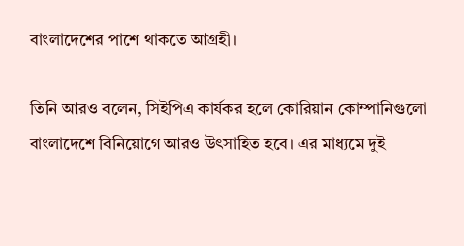বাংলাদেশের পাশে থাকতে আগ্রহী।

তিনি আরও বলেন, সিইপিএ কার্যকর হলে কোরিয়ান কোম্পানিগুলো বাংলাদেশে বিনিয়োগে আরও উৎসাহিত হবে। এর মাধ্যমে দুই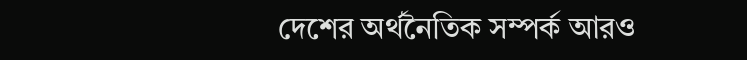দেশের অর্থনৈতিক সম্পর্ক আরও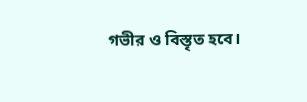গভীর ও বিস্তৃত হবে।